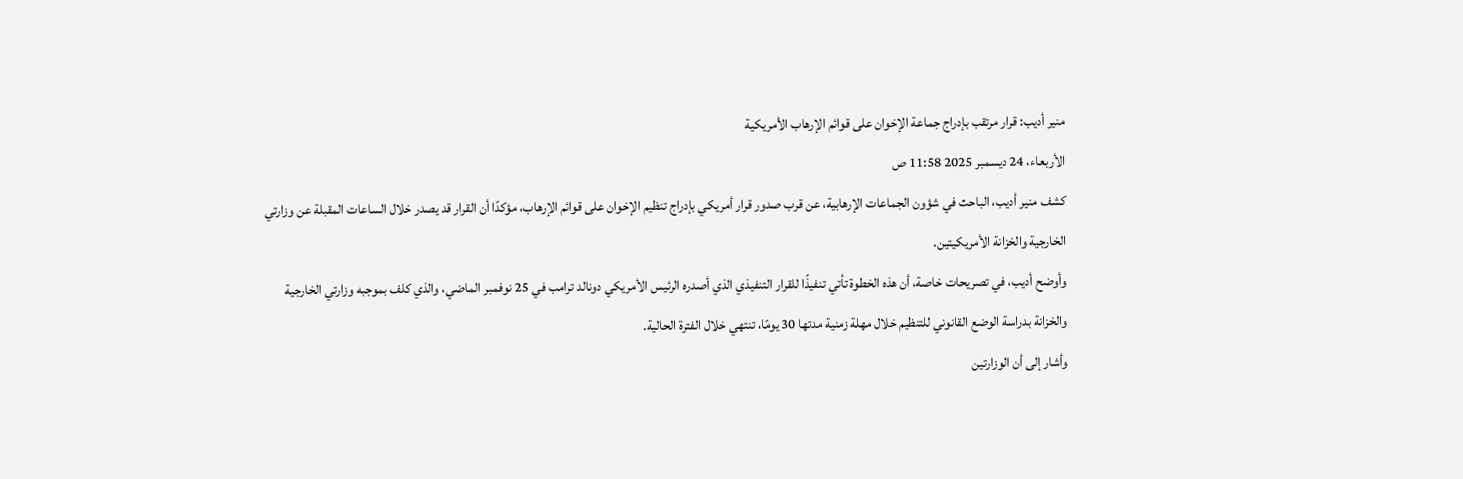منير أديب: قرار مرتقب بإدراج جماعة الإخوان على قوائم الإرهاب الأمريكية
الأربعاء، 24 ديسمبر 2025 11:58 ص
كشف منير أديب، الباحث في شؤون الجماعات الإرهابية، عن قرب صدور قرار أمريكي بإدراج تنظيم الإخوان على قوائم الإرهاب، مؤكدًا أن القرار قد يصدر خلال الساعات المقبلة عن وزارتي الخارجية والخزانة الأمريكيتين.
وأوضح أديب، في تصريحات خاصة، أن هذه الخطوة تأتي تنفيذًا للقرار التنفيذي الذي أصدره الرئيس الأمريكي دونالد ترامب في 25 نوفمبر الماضي، والذي كلف بموجبه وزارتي الخارجية والخزانة بدراسة الوضع القانوني للتنظيم خلال مهلة زمنية مدتها 30 يومًا، تنتهي خلال الفترة الحالية.
وأشار إلى أن الوزارتين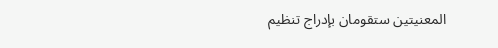المعنيتين ستقومان بإدراج تنظيم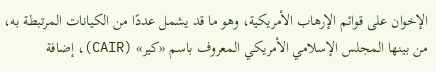الإخوان على قوائم الإرهاب الأمريكية، وهو ما قد يشمل عددًا من الكيانات المرتبطة به، من بينها المجلس الإسلامي الأمريكي المعروف باسم «كير» (CAIR)، إضافة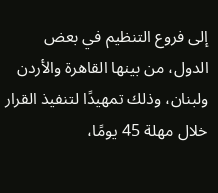إلى فروع التنظيم في بعض الدول، من بينها القاهرة والأردن ولبنان، وذلك تمهيدًا لتنفيذ القرار خلال مهلة 45 يومًا،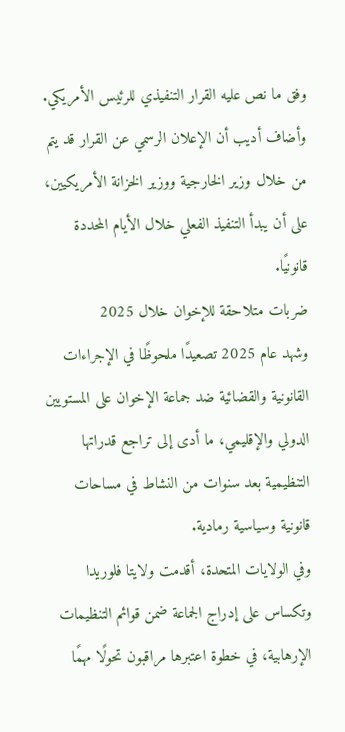وفق ما نص عليه القرار التنفيذي للرئيس الأمريكي.
وأضاف أديب أن الإعلان الرسمي عن القرار قد يتم من خلال وزير الخارجية ووزير الخزانة الأمريكيين، على أن يبدأ التنفيذ الفعلي خلال الأيام المحددة قانونيًا.
ضربات متلاحقة للإخوان خلال 2025
وشهد عام 2025 تصعيدًا ملحوظًا في الإجراءات القانونية والقضائية ضد جماعة الإخوان على المستويين الدولي والإقليمي، ما أدى إلى تراجع قدراتها التنظيمية بعد سنوات من النشاط في مساحات قانونية وسياسية رمادية.
وفي الولايات المتحدة، أقدمت ولايتا فلوريدا وتكساس على إدراج الجماعة ضمن قوائم التنظيمات الإرهابية، في خطوة اعتبرها مراقبون تحولًا مهمًا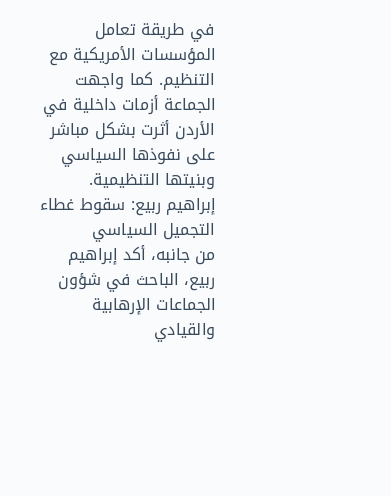في طريقة تعامل المؤسسات الأمريكية مع التنظيم. كما واجهت الجماعة أزمات داخلية في الأردن أثرت بشكل مباشر على نفوذها السياسي وبنيتها التنظيمية.
إبراهيم ربيع: سقوط غطاء التجميل السياسي
من جانبه، أكد إبراهيم ربيع، الباحث في شؤون الجماعات الإرهابية والقيادي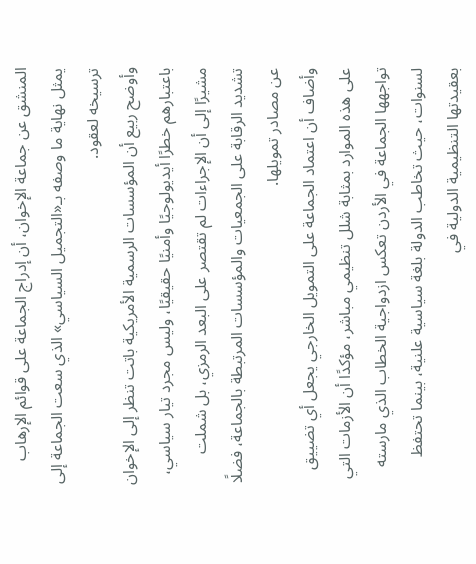المنشق عن جماعة الإخوان، أن إدراج الجماعة على قوائم الإرهاب يمثل نهاية ما وصفه بـ«التجميل السياسي» الذي سعت الجماعة إلى ترسيخه لعقود.
وأوضح ربيع أن المؤسسات الرسمية الأمريكية باتت تنظر إلى الإخوان باعتبارهم خطرًا أيديولوجيًا وأمنيًا حقيقيًا، وليس مجرد تيار سياسي، مشيرًا إلى أن الإجراءات لم تقتصر على البعد الرمزي، بل شملت تشديد الرقابة على الجمعيات والمؤسسات المرتبطة بالجماعة، فضلًا عن مصادر تمويلها.
وأضاف أن اعتماد الجماعة على التمويل الخارجي يجعل أي تضييق على هذه الموارد بمثابة شلل تنظيمي مباشر، مؤكدًا أن الأزمات التي تواجهها الجماعة في الأردن تعكس ازدواجية الخطاب الذي مارسته لسنوات، حيث تخاطب الدولة بلغة سياسية علنية، بينما تحتفظ بعقيدتها التنظيمية الدولية في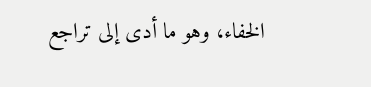الخفاء، وهو ما أدى إلى تراجع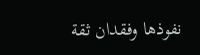نفوذها وفقدان ثقة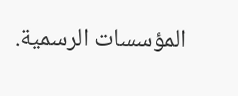المؤسسات الرسمية.